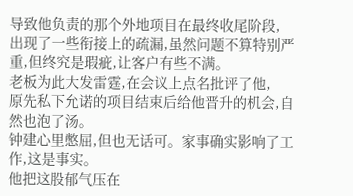导致他负责的那个外地项目在最终收尾阶段,
出现了一些衔接上的疏漏,虽然问题不算特别严重,但终究是瑕疵,让客户有些不满。
老板为此大发雷霆,在会议上点名批评了他,
原先私下允诺的项目结束后给他晋升的机会,自然也泡了汤。
钟建心里憋屈,但也无话可。家事确实影响了工作,这是事实。
他把这股郁气压在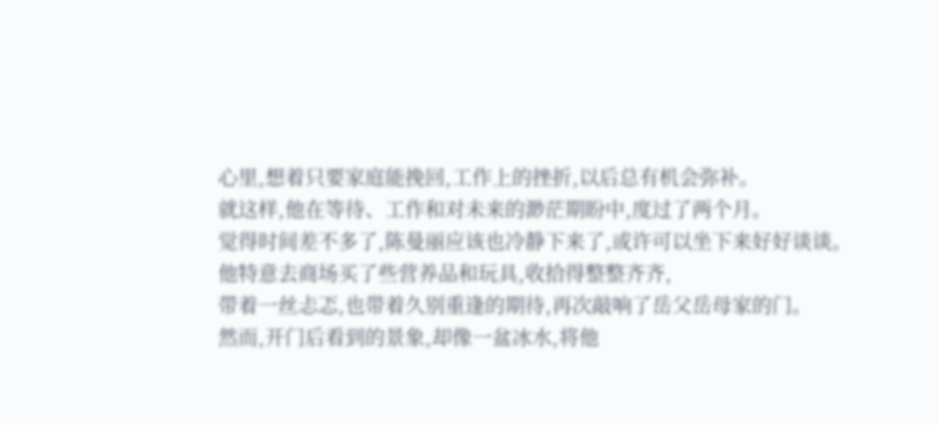心里,想着只要家庭能挽回,工作上的挫折,以后总有机会弥补。
就这样,他在等待、工作和对未来的渺茫期盼中,度过了两个月。
觉得时间差不多了,陈曼丽应该也冷静下来了,或许可以坐下来好好谈谈。
他特意去商场买了些营养品和玩具,收拾得整整齐齐,
带着一丝忐忑,也带着久别重逢的期待,再次敲响了岳父岳母家的门。
然而,开门后看到的景象,却像一盆冰水,将他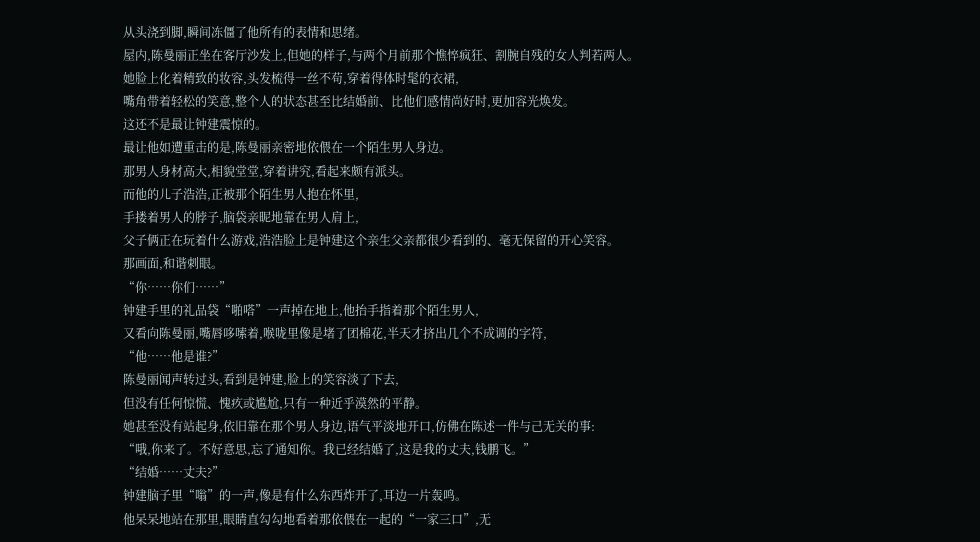从头浇到脚,瞬间冻僵了他所有的表情和思绪。
屋内,陈曼丽正坐在客厅沙发上,但她的样子,与两个月前那个憔悴疯狂、割腕自残的女人判若两人。
她脸上化着精致的妆容,头发梳得一丝不苟,穿着得体时髦的衣裙,
嘴角带着轻松的笑意,整个人的状态甚至比结婚前、比他们感情尚好时,更加容光焕发。
这还不是最让钟建震惊的。
最让他如遭重击的是,陈曼丽亲密地依偎在一个陌生男人身边。
那男人身材高大,相貌堂堂,穿着讲究,看起来颇有派头。
而他的儿子浩浩,正被那个陌生男人抱在怀里,
手搂着男人的脖子,脑袋亲昵地靠在男人肩上,
父子俩正在玩着什么游戏,浩浩脸上是钟建这个亲生父亲都很少看到的、毫无保留的开心笑容。
那画面,和谐刺眼。
“你……你们……”
钟建手里的礼品袋“啪嗒”一声掉在地上,他抬手指着那个陌生男人,
又看向陈曼丽,嘴唇哆嗦着,喉咙里像是堵了团棉花,半天才挤出几个不成调的字符,
“他……他是谁?”
陈曼丽闻声转过头,看到是钟建,脸上的笑容淡了下去,
但没有任何惊慌、愧疚或尴尬,只有一种近乎漠然的平静。
她甚至没有站起身,依旧靠在那个男人身边,语气平淡地开口,仿佛在陈述一件与己无关的事:
“哦,你来了。不好意思,忘了通知你。我已经结婚了,这是我的丈夫,钱鹏飞。”
“结婚……丈夫?”
钟建脑子里“嗡”的一声,像是有什么东西炸开了,耳边一片轰鸣。
他呆呆地站在那里,眼睛直勾勾地看着那依偎在一起的“一家三口”,无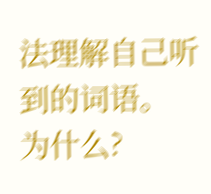法理解自己听到的词语。
为什么?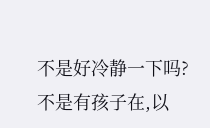不是好冷静一下吗?
不是有孩子在,以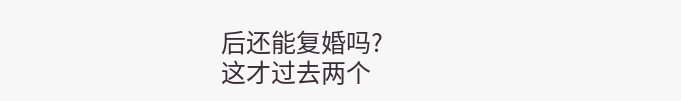后还能复婚吗?
这才过去两个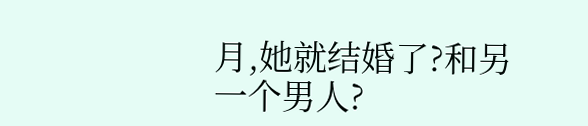月,她就结婚了?和另一个男人?